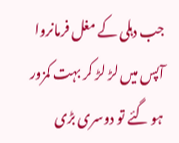جب دہلی کے مغل فرمانروا آپس میں لڑ لڑ کر بہت کمزور ہو گئے تو دوسری بڑی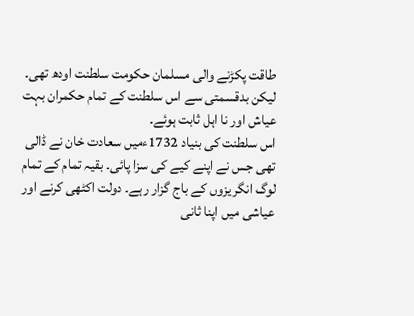طاقت پکڑنے والی مسلمان حکومت سلطنت اودھ تھی۔ لیکن بدقسمتی سے اس سلطنت کے تمام حکمران بہت عیاش اور نا اہل ثابت ہوئے۔
اس سلطنت کی بنیاد 1732ءمیں سعادت خان نے ڈالی تھی جس نے اپنے کیے کی سزا پائی۔ بقیہ تمام کے تمام لوگ انگریزوں کے باج گزار رہے۔ دولت اکٹھی کرنے اور عیاشی میں اپنا ثانی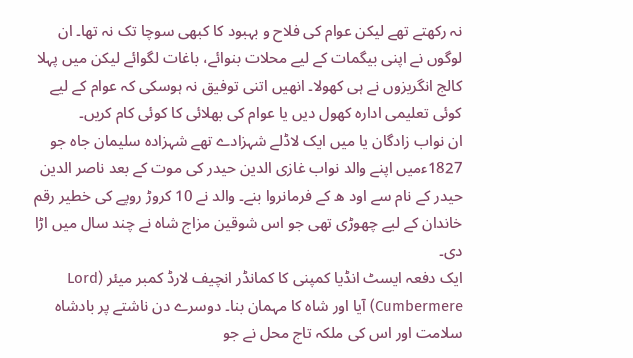نہ رکھتے تھے لیکن عوام کی فلاح و بہبود کا کبھی سوچا تک نہ تھا۔ ان لوگوں نے اپنی بیگمات کے لیے محلات بنوائے، باغات لگوائے لیکن میں پہلا کالج انگریزوں نے ہی کھولا۔ انھیں اتنی توفیق نہ ہوسکی کہ عوام کے لیے کوئی تعلیمی ادارہ کھول دیں یا عوام کی بھلائی کا کوئی کام کریں۔
ان نواب زادگان یا میں ایک لاڈلے شہزادے تھے شہزادہ سلیمان جاہ جو 1827ءمیں اپنے والد نواب غازی الدین حیدر کی موت کے بعد ناصر الدین حیدر کے نام سے اود ھ کے فرمانروا بنے۔ والد نے 10 کروڑ روپے کی خطیر رقم خاندان کے لیے چھوڑی تھی جو اس شوقین مزاج شاہ نے چند سال میں اڑا دی۔
ایک دفعہ ایسٹ انڈیا کمپنی کا کمانڈر انچیف لارڈ کمبر میئر (Lord Cumbermere) آیا اور شاہ کا مہمان بنا۔ دوسرے دن ناشتے پر بادشاہ سلامت اور اس کی ملکہ تاج محل نے جو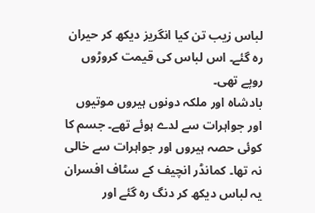لباس زیب تن کیا انگریز دیکھ کر حیران رہ گئے۔ اس لباس کی قیمت کروڑوں روپے تھی۔
بادشاہ اور ملکہ دونوں ہیروں موتیوں اور جواہرات سے لدے ہوئے تھے۔ جسم کا کوئی حصہ ہیروں اور جواہرات سے خالی نہ تھا۔ کمانڈر انچیف کے سٹاف افسران یہ لباس دیکھ کر دنگ رہ گئے اور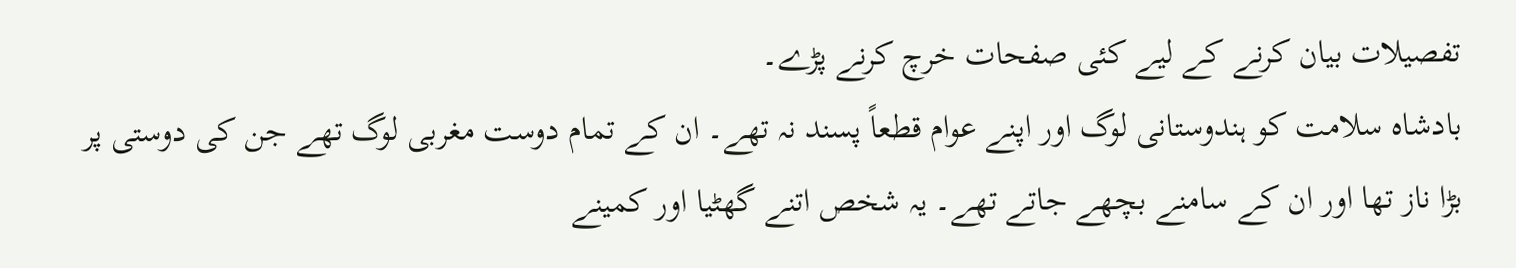تفصیلات بیان کرنے کے لیے کئی صفحات خرچ کرنے پڑے۔
بادشاہ سلامت کو ہندوستانی لوگ اور اپنے عوام قطعاً پسند نہ تھے۔ ان کے تمام دوست مغربی لوگ تھے جن کی دوستی پر بڑا ناز تھا اور ان کے سامنے بچھے جاتے تھے۔ یہ شخص اتنے گھٹیا اور کمینے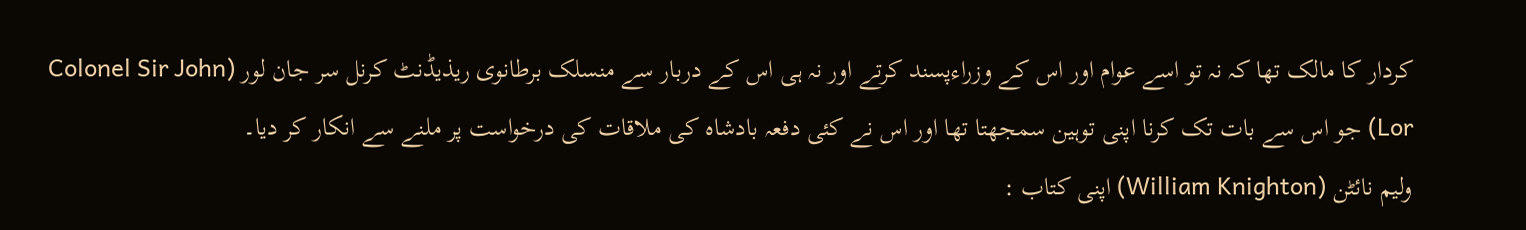کردار کا مالک تھا کہ نہ تو اسے عوام اور اس کے وزراءپسند کرتے اور نہ ہی اس کے دربار سے منسلک برطانوی ریذیڈنٹ کرنل سر جان لور (Colonel Sir John Lor) جو اس سے بات تک کرنا اپنی توہین سمجھتا تھا اور اس نے کئی دفعہ بادشاہ کی ملاقات کی درخواست پر ملنے سے انکار کر دیا۔
ولیم نائٹن (William Knighton) اپنی کتاب :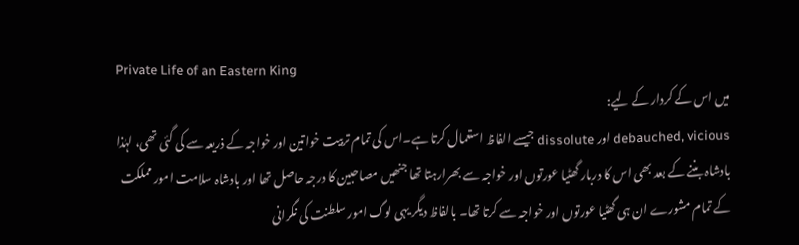Private Life of an Eastern King
میں اس کے کردار کے لیے:
debauched, vicious اور dissolute جیسے الفاظ استعمال کرتا ہے۔اس کی تمام تربیت خواتین اور خواجہ کے ذریعہ سے کی گئی تھی، لہٰذا بادشاہ بننے کے بعد بھی اس کا دربار گھٹیا عورتوں اور خواجہ سے بھرارہتا تھا جنھیں مصاحبین کا درجہ حاصل تھا اور بادشاہ سلامت امور مملکت کے تمام مشورے ان ہی گھٹیا عورتوں اور خواجہ سے کرتا تھا۔ بالفاظ دیگر یہی لوگ امور سلطنت کی نگرانی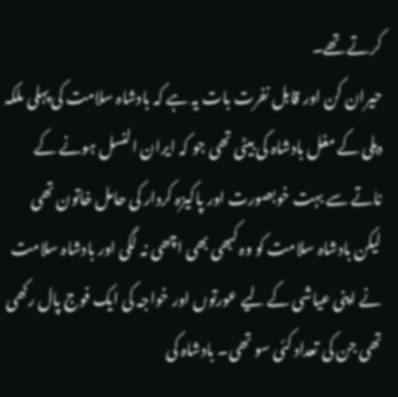کرتے تھے۔
حیران کن اور قابل نفرت بات یہ ہے کہ بادشاہ سلامت کی پہلی ملکہ دہلی کے مغل بادشاہ کی بیٹی تھی جو کہ ایران النسل ہونے کے ناتے سے بہت خوبصورت اور پاکیزہ کردار کی حامل خاتون تھی لیکن بادشاہ سلامت کو وہ کبھی بھی اچھی نہ لگی اور بادشاہ سلامت نے اپنی عیاشی کے لیے عورتوں اور خواجہ کی ایک فوج پال رکھی تھی جن کی تعداد کئی سو تھی۔ بادشاہ کی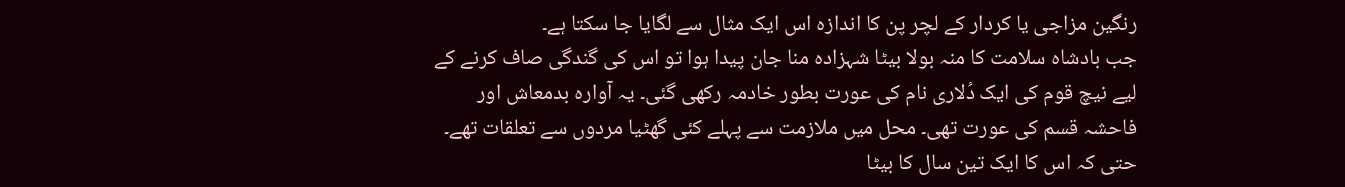رنگین مزاجی یا کردار کے لچر پن کا اندازہ اس ایک مثال سے لگایا جا سکتا ہے۔
جب بادشاہ سلامت کا منہ بولا بیٹا شہزادہ منا جان پیدا ہوا تو اس کی گندگی صاف کرنے کے لیے نیچ قوم کی ایک دُلاری نام کی عورت بطور خادمہ رکھی گئی۔ یہ آوارہ بدمعاش اور فاحشہ قسم کی عورت تھی۔ محل میں ملازمت سے پہلے کئی گھٹیا مردوں سے تعلقات تھے۔ حتی کہ اس کا ایک تین سال کا بیٹا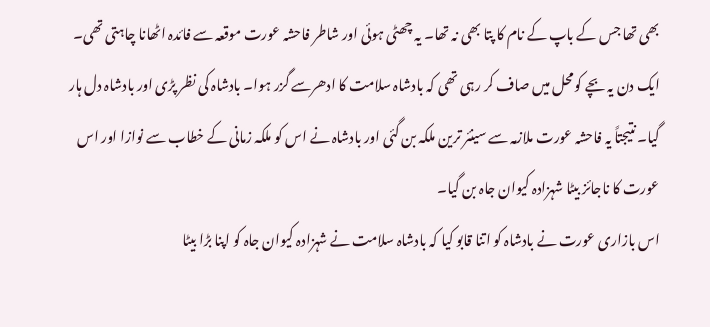بھی تھا جس کے باپ کے نام کا پتا بھی نہ تھا۔ یہ چھٹی ہوئی اور شاطر فاحشہ عورت موقعہ سے فائدہ اٹھانا چاہتی تھی۔
ایک دن یہ بچے کومحل میں صاف کر رہی تھی کہ بادشاہ سلامت کا ادھرسے گزر ہوا۔ بادشاہ کی نظر پڑی اور بادشاہ دل ہار گیا۔ نتیجتاً یہ فاحشہ عورت ملازمہ سے سینئر ترین ملکہ بن گئی اور بادشاہ نے اس کو ملکہ زمانی کے خطاب سے نوازا اور اس عورت کا ناجائز بیٹا شہزادہ کیوان جاہ بن گیا۔
اس بازاری عورت نے بادشاہ کو اتنا قابو کیا کہ بادشاہ سلامت نے شہزادہ کیوان جاہ کو اپنا بڑا بیٹا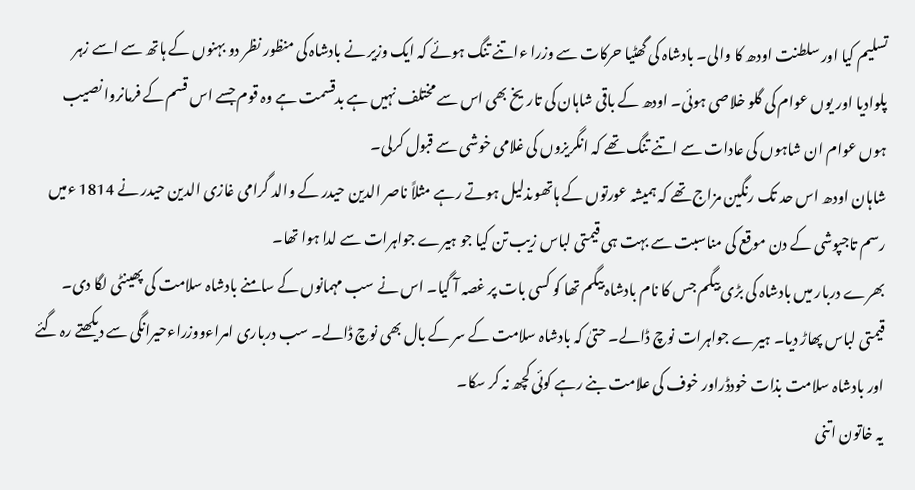تسلیم کیا اور سلطنت اودھ کا والی۔ بادشاہ کی گھٹیا حرکات سے وزرا ءاتنے تنگ ہوئے کہ ایک وزیر نے بادشاہ کی منظور نظر دو بہنوں کے ہاتھ سے اسے زہر پلوادیا اور یوں عوام کی گلو خلاصی ہوئی۔ اودھ کے باقی شاہان کی تاریخ بھی اس سے مختلف نہیں ہے بدقسمت ہے وہ قوم جسے اس قسم کے فرمانروا نصیب ہوں عوام ان شاہوں کی عادات سے اتنے تنگ تھے کہ انگریزوں کی غلامی خوشی سے قبول کرلی۔
شاہان اودھ اس حد تک رنگین مزاج تھے کہ ہمیشہ عورتوں کے ہاتھوںذلیل ہوتے رہے مثلاً ناصر الدین حیدر کے والد گرامی غازی الدین حیدر نے 1814 ءمیں رسم تاجپوشی کے دن موقع کی مناسبت سے بہت ہی قیمتی لباس زیب تن کیا جو ہیرے جواہرات سے لدا ہوا تھا۔
بھرے دربار میں بادشاہ کی بڑی بیگم جس کا نام بادشاہ بیگم تھا کو کسی بات پر غصہ آ گیا۔ اس نے سب مہمانوں کے سامنے بادشاہ سلامت کی پھینٹی لگا دی۔ قیمتی لباس پھاڑ دیا۔ ہیرے جواہرات نوچ ڈالے۔ حتیٰ کہ بادشاہ سلامت کے سر کے بال بھی نوچ ڈالے۔ سب درباری امراءووزراءحیرانگی سے دیکھتے رہ گئے اور بادشاہ سلامت بذات خودڈراور خوف کی علامت بنے رہے کوئی کچھ نہ کر سکا۔
یہ خاتون اتنی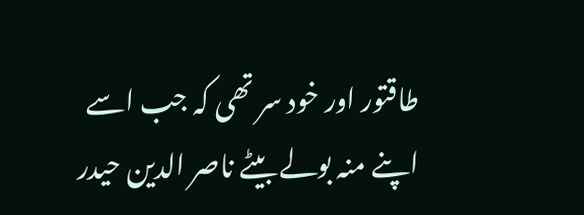طاقتور اور خود سر تھی کہ جب اسے اپنے منہ بولے بیٹے ناصر الدین حیدر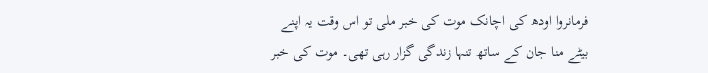فرمانروا اودھ کی اچانک موت کی خبر ملی تو اس وقت یہ اپنے بیٹے منا جان کے ساتھ تنہا زندگی گزار رہی تھی۔ موت کی خبر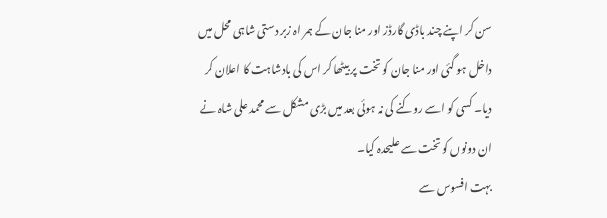سن کر اپنے چند باڈی گارڈز اور منا جان کے ہمر اہ زبر دستی شاہی محل میں داخل ہو گئی اور منا جان کو تخت پر بیٹھا کر اس کی بادشاہت کا اعلان کر دیا۔ کسی کو اسے روکنے کی نہ ہوئی بعد میں بڑی مشکل سے محمد علی شاہ نے ان دونوں کو تخت سے علیحدہ کیا۔
بہت افسوس سے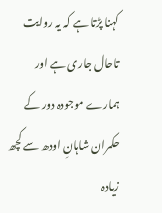کہنا پڑتا ہے کہ یہ روایت تاحال جاری ہے اور ہمارے موجودہ دور کے حکمران شاہانِ اودھ سے کچھ زیادہ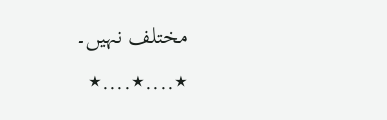مختلف نہیں۔
٭....٭....٭